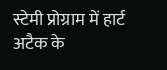स्टेमी प्रोग्राम में हार्ट अटैक के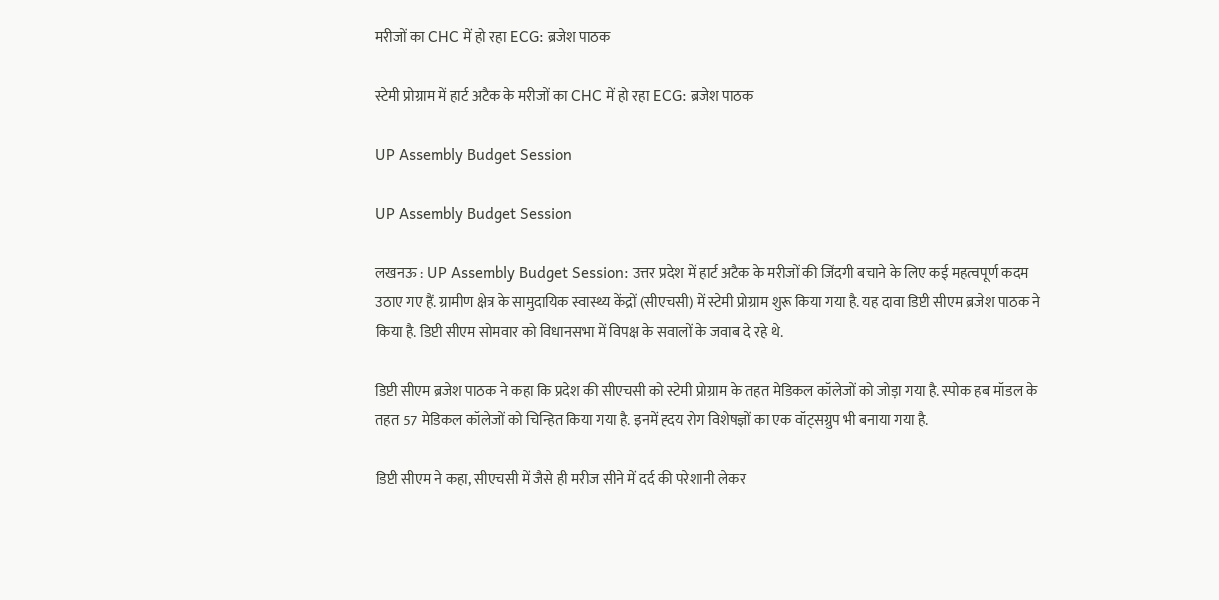मरीजों का CHC में हो रहा ECG: ब्रजेश पाठक

स्टेमी प्रोग्राम में हार्ट अटैक के मरीजों का CHC में हो रहा ECG: ब्रजेश पाठक

UP Assembly Budget Session

UP Assembly Budget Session

लखनऊ : UP Assembly Budget Session: उत्तर प्रदेश में हार्ट अटैक के मरीजों की जिंदगी बचाने के लिए कई महत्वपूर्ण कदम उठाए गए हैं. ग्रामीण क्षेत्र के सामुदायिक स्वास्थ्य केंद्रों (सीएचसी) में स्टेमी प्रोग्राम शुरू किया गया है. यह दावा डिप्टी सीएम ब्रजेश पाठक ने किया है. डिप्टी सीएम सोमवार को विधानसभा में विपक्ष के सवालों के जवाब दे रहे थे.

डिप्टी सीएम ब्रजेश पाठक ने कहा कि प्रदेश की सीएचसी को स्टेमी प्रोग्राम के तहत मेडिकल कॉलेजों को जोड़ा गया है. स्पोक हब मॉडल के तहत 57 मेडिकल कॉलेजों को चिन्हित किया गया है. इनमें ह्दय रोग विशेषज्ञों का एक वॉट्सग्रुप भी बनाया गया है.

डिप्टी सीएम ने कहा, सीएचसी में जैसे ही मरीज सीने में दर्द की परेशानी लेकर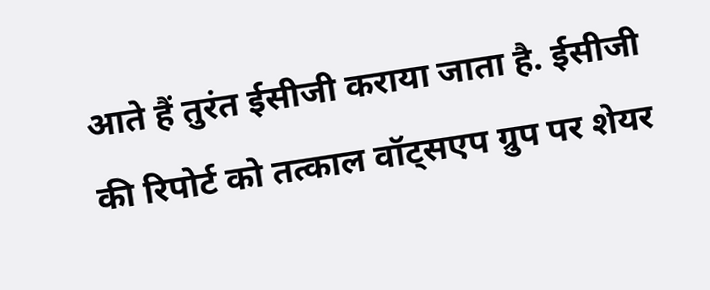आते हैं तुरंत ईसीजी कराया जाता है. ईसीजी की रिपोर्ट को तत्काल वॉट्सएप ग्रुप पर शेयर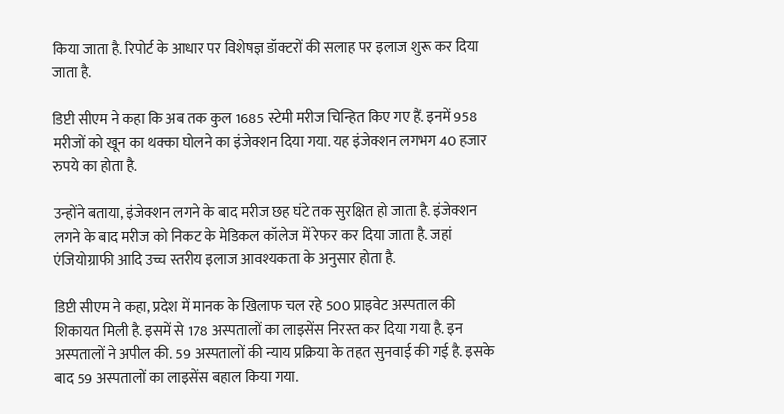किया जाता है. रिपोर्ट के आधार पर विशेषज्ञ डॉक्टरों की सलाह पर इलाज शुरू कर दिया जाता है.

डिप्टी सीएम ने कहा कि अब तक कुल 1685 स्टेमी मरीज चिन्हित किए गए हैं. इनमें 958 मरीजों को खून का थक्का घोलने का इंजेक्शन दिया गया. यह इंजेक्शन लगभग 40 हजार रुपये का होता है.

उन्होंने बताया, इंजेक्शन लगने के बाद मरीज छह घंटे तक सुरक्षित हो जाता है. इंजेक्शन लगने के बाद मरीज को निकट के मेडिकल कॉलेज में रेफर कर दिया जाता है. जहां एंजियोग्राफी आदि उच्च स्तरीय इलाज आवश्यकता के अनुसार होता है.

डिप्टी सीएम ने कहा, प्रदेश में मानक के खिलाफ चल रहे 500 प्राइवेट अस्पताल की शिकायत मिली है. इसमें से 178 अस्पतालों का लाइसेंस निरस्त कर दिया गया है. इन अस्पतालों ने अपील की. 59 अस्पतालों की न्याय प्रक्रिया के तहत सुनवाई की गई है. इसके बाद 59 अस्पतालों का लाइसेंस बहाल किया गया.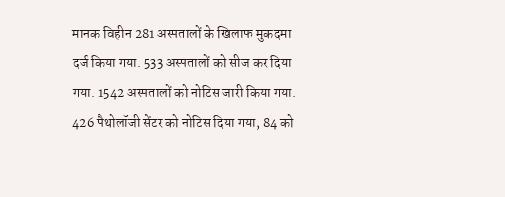मानक विहीन 281 अस्पतालों के खिलाफ मुकदमा दर्ज किया गया. 533 अस्पतालों को सीज कर दिया गया. 1542 अस्पतालों को नोटिस जारी किया गया. 426 पैथोलॉजी सेंटर को नोटिस दिया गया, 84 को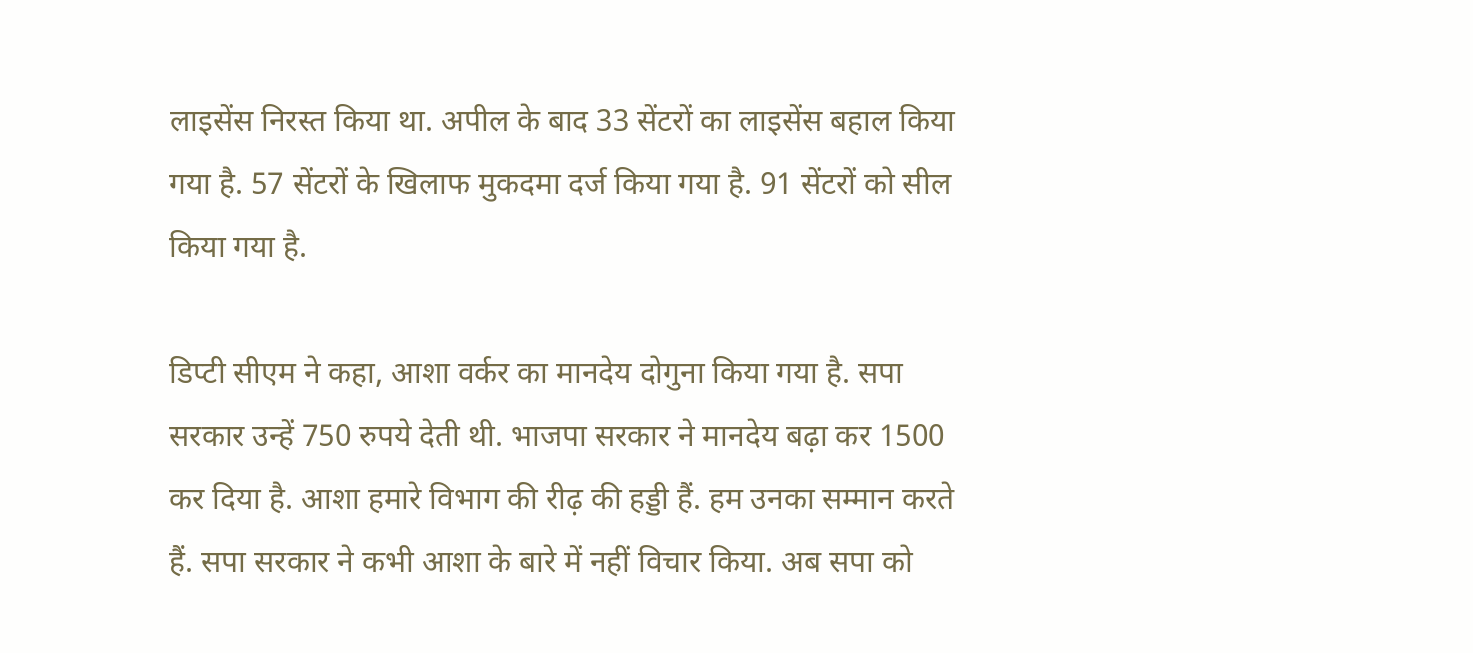लाइसेंस निरस्त किया था. अपील के बाद 33 सेंटरों का लाइसेंस बहाल किया गया है. 57 सेंटरों के खिलाफ मुकदमा दर्ज किया गया है. 91 सेंटरों को सील किया गया है.

डिप्टी सीएम ने कहा, आशा वर्कर का मानदेय दोगुना किया गया है. सपा सरकार उन्हें 750 रुपये देती थी. भाजपा सरकार ने मानदेय बढ़ा कर 1500 कर दिया है. आशा हमारे विभाग की रीढ़ की हड्डी हैं. हम उनका सम्मान करते हैं. सपा सरकार ने कभी आशा के बारे में नहीं विचार किया. अब सपा को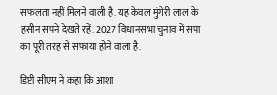सफलता नहीं मिलने वाली है. यह केवल मुंगेरी लाल के हसीन सपने देखते रहें. 2027 विधानसभा चुनाव में सपा का पूरी तरह से सफाया होने वाला है.

डिप्टी सीएम ने कहा कि आशा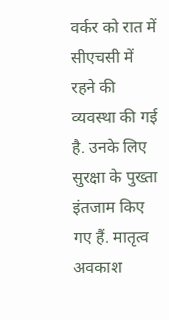वर्कर को रात में सीएचसी में रहने की व्यवस्था की गई है. उनके लिए सुरक्षा के पुख्ता इंतजाम किए गए हैं. मातृत्व अवकाश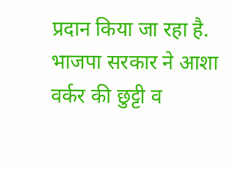प्रदान किया जा रहा है. भाजपा सरकार ने आशा वर्कर की छुट्टी व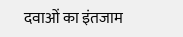दवाओं का इंतजाम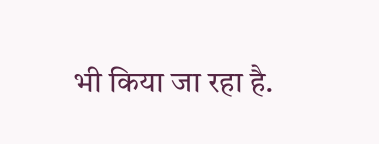भी किया जा रहा है.